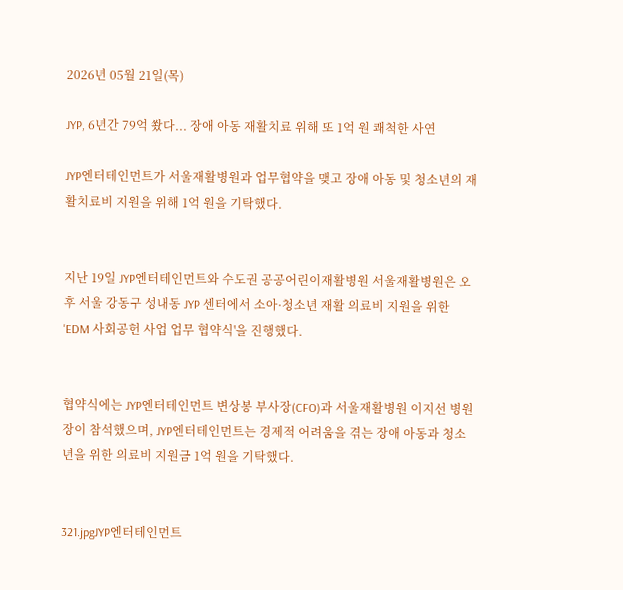2026년 05월 21일(목)

JYP, 6년간 79억 쐈다... 장애 아동 재활치료 위해 또 1억 원 쾌척한 사연

JYP엔터테인먼트가 서울재활병원과 업무협약을 맺고 장애 아동 및 청소년의 재활치료비 지원을 위해 1억 원을 기탁했다.


지난 19일 JYP엔터테인먼트와 수도권 공공어린이재활병원 서울재활병원은 오후 서울 강동구 성내동 JYP 센터에서 소아·청소년 재활 의료비 지원을 위한 'EDM 사회공헌 사업 업무 협약식'을 진행했다.


협약식에는 JYP엔터테인먼트 변상봉 부사장(CFO)과 서울재활병원 이지선 병원장이 참석했으며, JYP엔터테인먼트는 경제적 어려움을 겪는 장애 아동과 청소년을 위한 의료비 지원금 1억 원을 기탁했다.


321.jpgJYP엔터테인먼트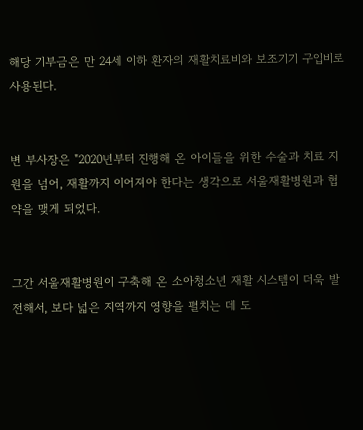해당 기부금은 만 24세 이하 환자의 재활치료비와 보조기기 구입비로 사용된다.


변 부사장은 "2020년부터 진행해 온 아이들을 위한 수술과 치료 지원을 넘어, 재활까지 이어져야 한다는 생각으로 서울재활병원과 협약을 맺게 되었다.


그간 서울재활병원이 구축해 온 소아청소년 재활 시스템이 더욱 발전해서, 보다 넓은 지역까지 영향을 펼치는 데 도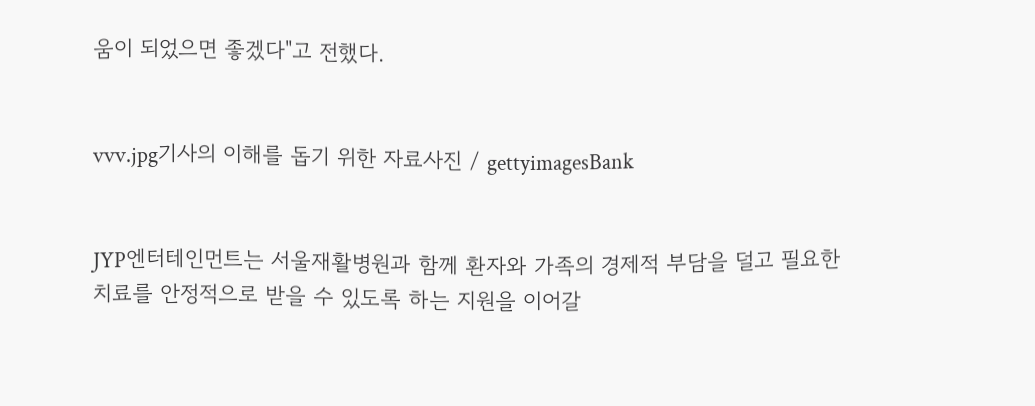움이 되었으면 좋겠다"고 전했다.


vvv.jpg기사의 이해를 돕기 위한 자료사진 / gettyimagesBank


JYP엔터테인먼트는 서울재활병원과 함께 환자와 가족의 경제적 부담을 덜고 필요한 치료를 안정적으로 받을 수 있도록 하는 지원을 이어갈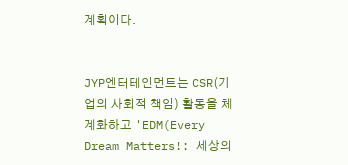계획이다.


JYP엔터테인먼트는 CSR(기업의 사회적 책임) 활동을 체계화하고 'EDM(Every Dream Matters!: 세상의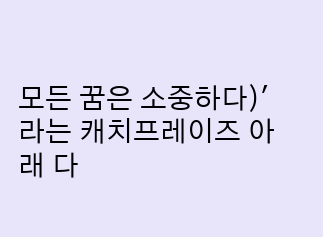모든 꿈은 소중하다)'라는 캐치프레이즈 아래 다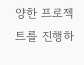양한 프로젝트를 진행하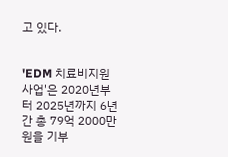고 있다.


'EDM 치료비지원 사업'은 2020년부터 2025년까지 6년간 총 79억 2000만 원을 기부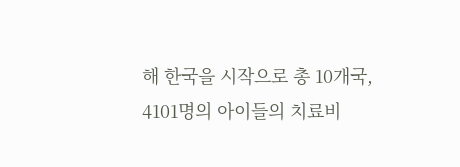해 한국을 시작으로 총 10개국, 4101명의 아이들의 치료비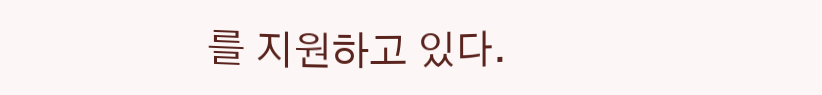를 지원하고 있다.